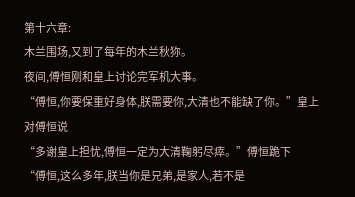第十六章:
木兰围场,又到了每年的木兰秋狝。
夜间,傅恒刚和皇上讨论完军机大事。
“傅恒,你要保重好身体,朕需要你,大清也不能缺了你。”皇上对傅恒说
“多谢皇上担忧,傅恒一定为大清鞠躬尽瘁。”傅恒跪下
“傅恒,这么多年,朕当你是兄弟,是家人,若不是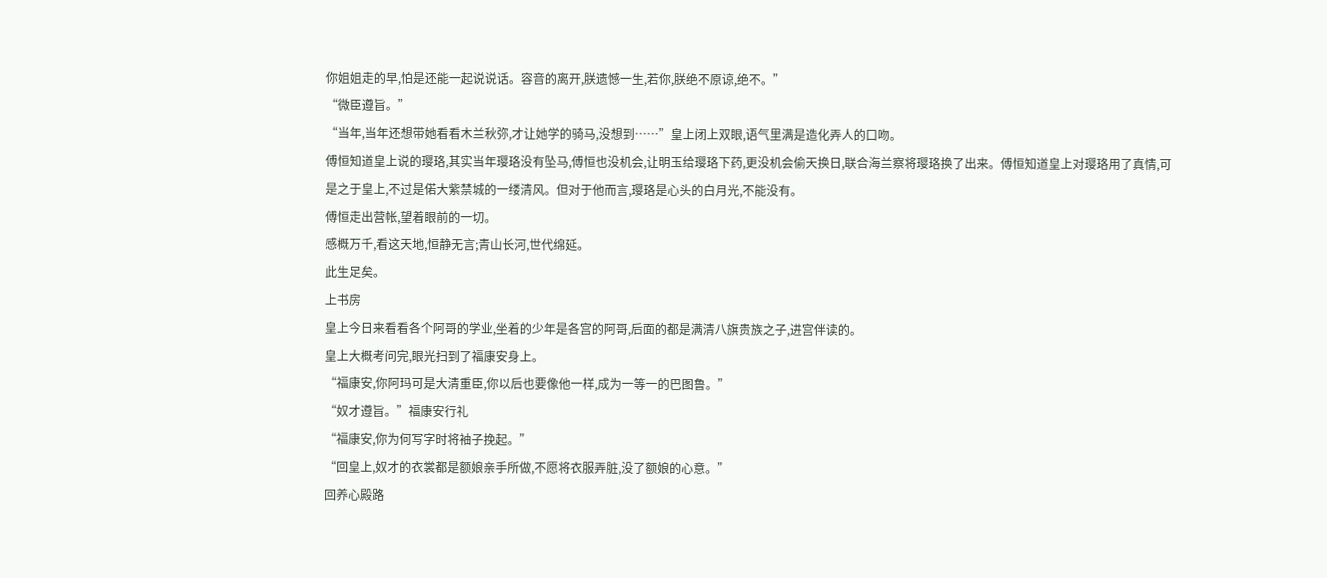你姐姐走的早,怕是还能一起说说话。容音的离开,朕遗憾一生,若你,朕绝不原谅,绝不。”
“微臣遵旨。”
“当年,当年还想带她看看木兰秋弥,才让她学的骑马,没想到……”皇上闭上双眼,语气里满是造化弄人的口吻。
傅恒知道皇上说的璎珞,其实当年璎珞没有坠马,傅恒也没机会,让明玉给璎珞下药,更没机会偷天换日,联合海兰察将璎珞换了出来。傅恒知道皇上对璎珞用了真情,可是之于皇上,不过是偌大紫禁城的一缕清风。但对于他而言,璎珞是心头的白月光,不能没有。
傅恒走出营帐,望着眼前的一切。
感概万千,看这天地,恒静无言;青山长河,世代绵延。
此生足矣。
上书房
皇上今日来看看各个阿哥的学业,坐着的少年是各宫的阿哥,后面的都是满清八旗贵族之子,进宫伴读的。
皇上大概考问完,眼光扫到了福康安身上。
“福康安,你阿玛可是大清重臣,你以后也要像他一样,成为一等一的巴图鲁。”
“奴才遵旨。”福康安行礼
“福康安,你为何写字时将袖子挽起。”
“回皇上,奴才的衣裳都是额娘亲手所做,不愿将衣服弄脏,没了额娘的心意。”
回养心殿路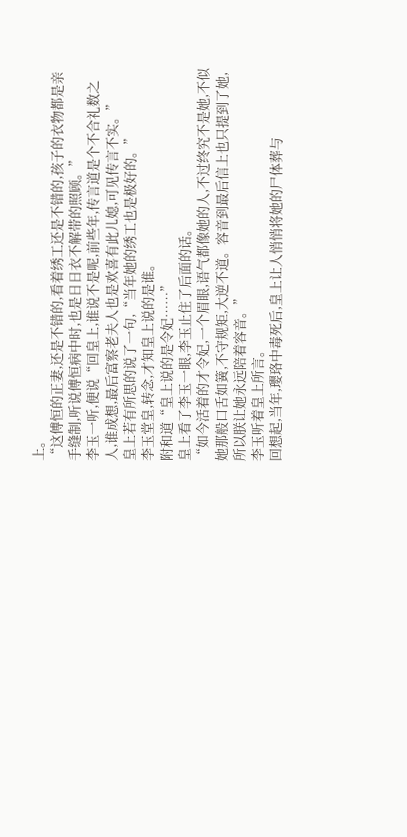上。
“这傅恒的正妻,还是不错的,看着绣工还是不错的,孩子的衣物都是亲手缝制,听说傅恒病中时,也是日日衣不解带的照顾。”
李玉一听,便说“回皇上,谁说不是呢,前些年,传言道是个不合礼数之人,谁成想,最后富察老夫人也是欢喜有此儿媳,可见传言不实。”
皇上若有所思的说了一句,“当年她的绣工也是极好的。”
李玉堂皇,转念,才知皇上说的是谁。
附和道“皇上说的是令妃……”
皇上看了李玉一眼,李玉止住了后面的话。
“如今活着的才令妃,一个眉眼,语气都像她的人,不过终究不是她,不似她那般口舌如簧,不守规矩,大逆不道。容音到最后信上也只提到了她,所以朕让她永远陪着容音。”
李玉听着皇上所言。
回想起,当年,璎珞中毒死后,皇上让人悄悄将她的尸体葬与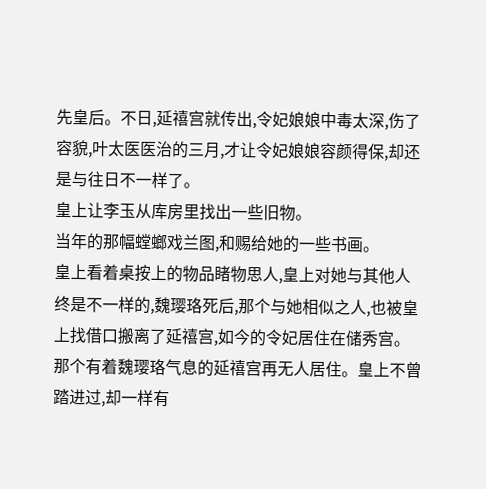先皇后。不日,延禧宫就传出,令妃娘娘中毒太深,伤了容貌,叶太医医治的三月,才让令妃娘娘容颜得保,却还是与往日不一样了。
皇上让李玉从库房里找出一些旧物。
当年的那幅螳螂戏兰图,和赐给她的一些书画。
皇上看着桌按上的物品睹物思人,皇上对她与其他人终是不一样的,魏璎珞死后,那个与她相似之人,也被皇上找借口搬离了延禧宫,如今的令妃居住在储秀宫。那个有着魏璎珞气息的延禧宫再无人居住。皇上不曾踏进过,却一样有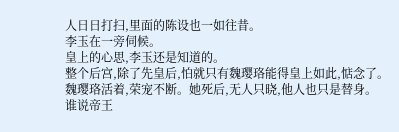人日日打扫,里面的陈设也一如往昔。
李玉在一旁伺候。
皇上的心思,李玉还是知道的。
整个后宫,除了先皇后,怕就只有魏璎珞能得皇上如此,惦念了。
魏璎珞活着,荣宠不断。她死后,无人只晓,他人也只是替身。
谁说帝王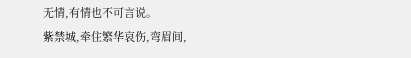无情,有情也不可言说。
紫禁城,牵住繁华哀伤,弯眉间,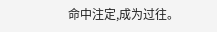命中注定,成为过往。